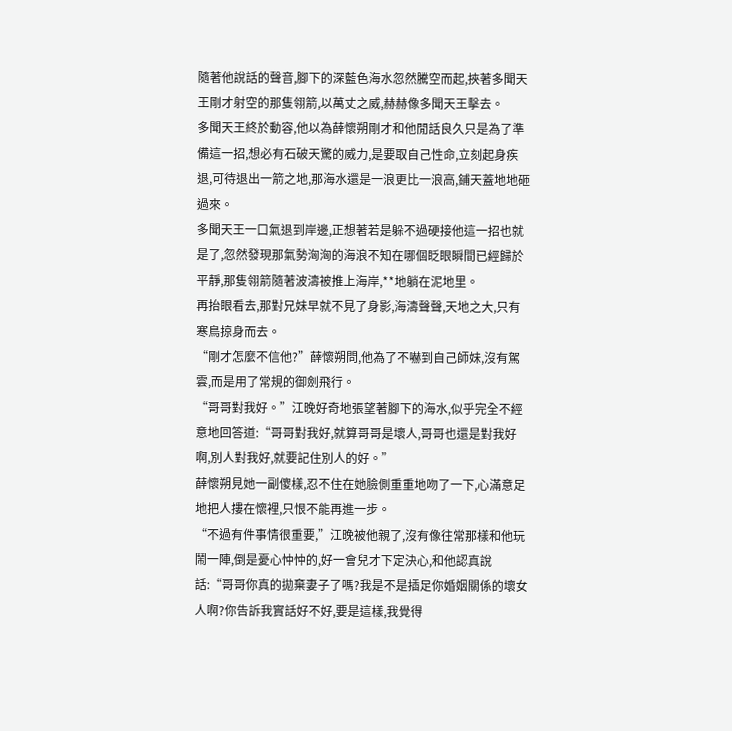隨著他說話的聲音,腳下的深藍色海水忽然騰空而起,挾著多聞天王剛才射空的那隻翎箭,以萬丈之威,赫赫像多聞天王擊去。
多聞天王終於動容,他以為薛懷朔剛才和他閒話良久只是為了準備這一招,想必有石破天驚的威力,是要取自己性命,立刻起身疾退,可待退出一箭之地,那海水還是一浪更比一浪高,鋪天蓋地地砸過來。
多聞天王一口氣退到岸邊,正想著若是躲不過硬接他這一招也就是了,忽然發現那氣勢洶洶的海浪不知在哪個眨眼瞬間已經歸於平靜,那隻翎箭隨著波濤被推上海岸,**地躺在泥地里。
再抬眼看去,那對兄妹早就不見了身影,海濤聲聲,天地之大,只有寒鳥掠身而去。
“剛才怎麼不信他?”薛懷朔問,他為了不嚇到自己師妹,沒有駕雲,而是用了常規的御劍飛行。
“哥哥對我好。”江晚好奇地張望著腳下的海水,似乎完全不經意地回答道:“哥哥對我好,就算哥哥是壞人,哥哥也還是對我好啊,別人對我好,就要記住別人的好。”
薛懷朔見她一副傻樣,忍不住在她臉側重重地吻了一下,心滿意足地把人摟在懷裡,只恨不能再進一步。
“不過有件事情很重要,”江晚被他親了,沒有像往常那樣和他玩鬧一陣,倒是憂心忡忡的,好一會兒才下定決心,和他認真說話:“哥哥你真的拋棄妻子了嗎?我是不是插足你婚姻關係的壞女人啊?你告訴我實話好不好,要是這樣,我覺得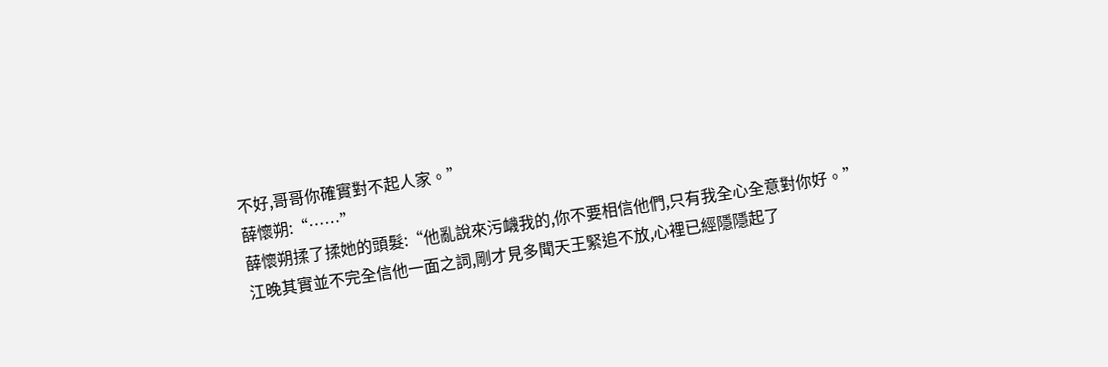不好,哥哥你確實對不起人家。”
薛懷朔:“……”
薛懷朔揉了揉她的頭髮:“他亂說來污衊我的,你不要相信他們,只有我全心全意對你好。”
江晚其實並不完全信他一面之詞,剛才見多聞天王緊追不放,心裡已經隱隱起了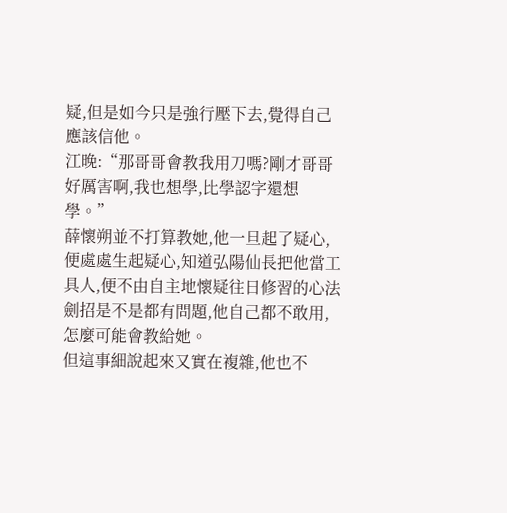疑,但是如今只是強行壓下去,覺得自己應該信他。
江晚:“那哥哥會教我用刀嗎?剛才哥哥好厲害啊,我也想學,比學認字還想學。”
薛懷朔並不打算教她,他一旦起了疑心,便處處生起疑心,知道弘陽仙長把他當工具人,便不由自主地懷疑往日修習的心法劍招是不是都有問題,他自己都不敢用,怎麼可能會教給她。
但這事細說起來又實在複雜,他也不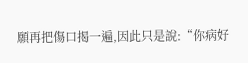願再把傷口揭一遍,因此只是說:“你病好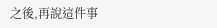之後,再說這件事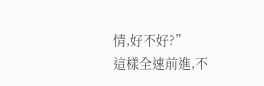情,好不好?”
這樣全速前進,不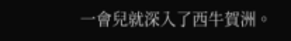一會兒就深入了西牛賀洲。